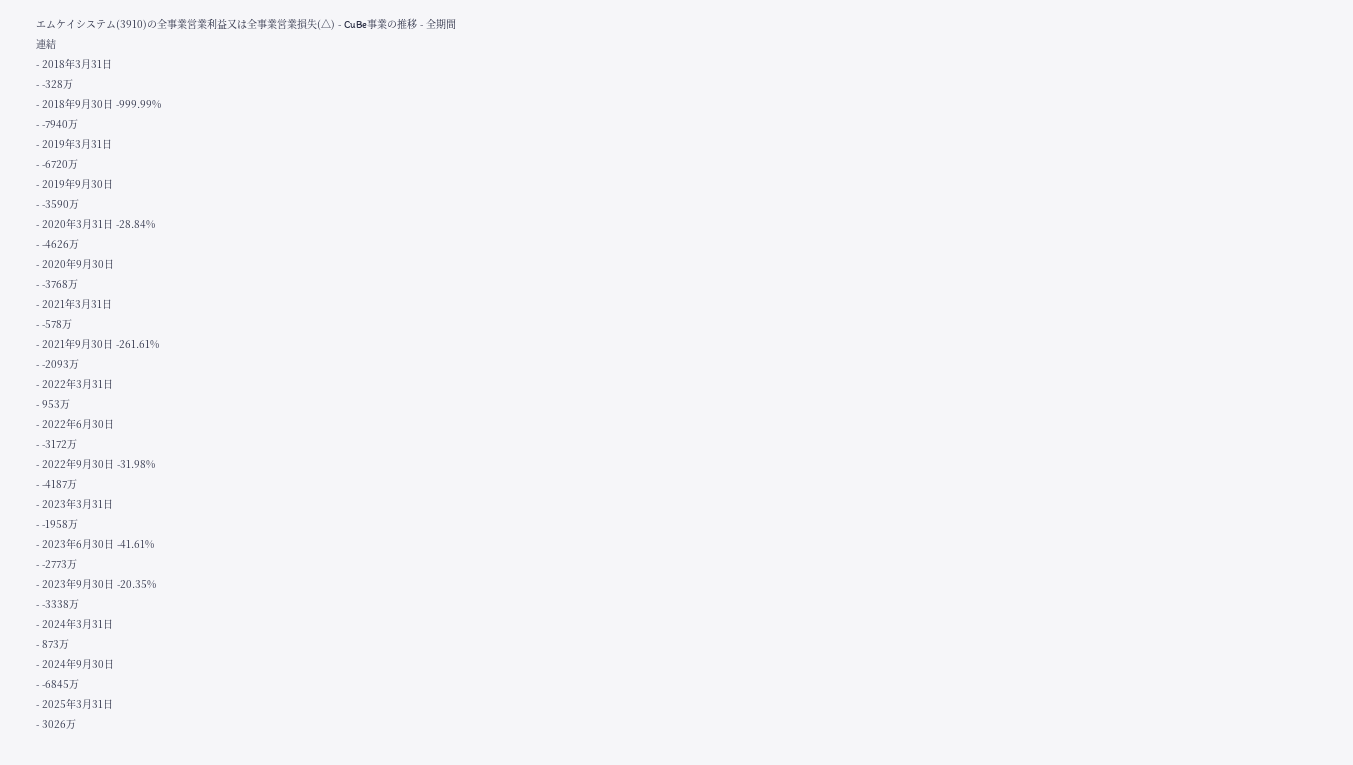エムケイシステム(3910)の全事業営業利益又は全事業営業損失(△) - CuBe事業の推移 - 全期間
連結
- 2018年3月31日
- -328万
- 2018年9月30日 -999.99%
- -7940万
- 2019年3月31日
- -6720万
- 2019年9月30日
- -3590万
- 2020年3月31日 -28.84%
- -4626万
- 2020年9月30日
- -3768万
- 2021年3月31日
- -578万
- 2021年9月30日 -261.61%
- -2093万
- 2022年3月31日
- 953万
- 2022年6月30日
- -3172万
- 2022年9月30日 -31.98%
- -4187万
- 2023年3月31日
- -1958万
- 2023年6月30日 -41.61%
- -2773万
- 2023年9月30日 -20.35%
- -3338万
- 2024年3月31日
- 873万
- 2024年9月30日
- -6845万
- 2025年3月31日
- 3026万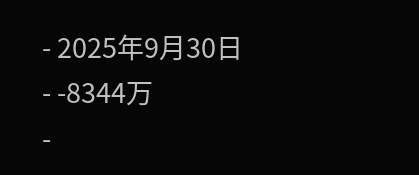- 2025年9月30日
- -8344万
-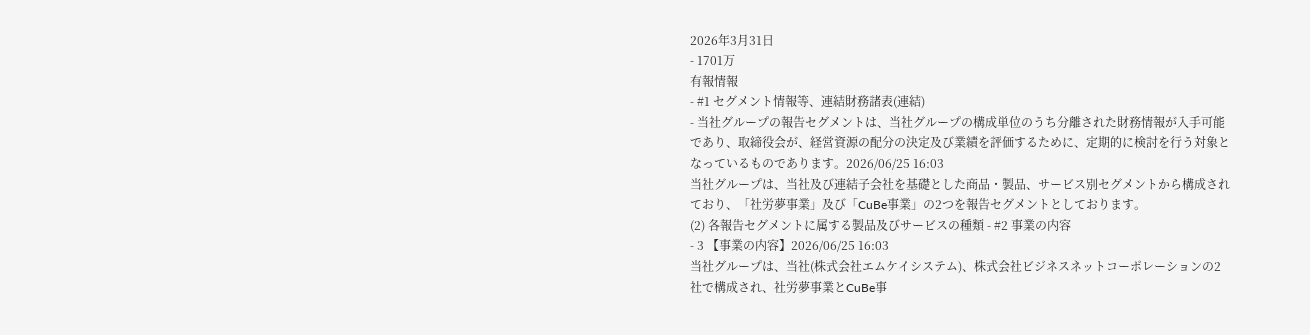2026年3月31日
- 1701万
有報情報
- #1 セグメント情報等、連結財務諸表(連結)
- 当社グループの報告セグメントは、当社グループの構成単位のうち分離された財務情報が入手可能であり、取締役会が、経営資源の配分の決定及び業績を評価するために、定期的に検討を行う対象となっているものであります。2026/06/25 16:03
当社グループは、当社及び連結子会社を基礎とした商品・製品、サービス別セグメントから構成されており、「社労夢事業」及び「CuBe事業」の2つを報告セグメントとしております。
(2) 各報告セグメントに属する製品及びサービスの種類 - #2 事業の内容
- 3 【事業の内容】2026/06/25 16:03
当社グループは、当社(株式会社エムケイシステム)、株式会社ビジネスネットコーポレーションの2社で構成され、社労夢事業とCuBe事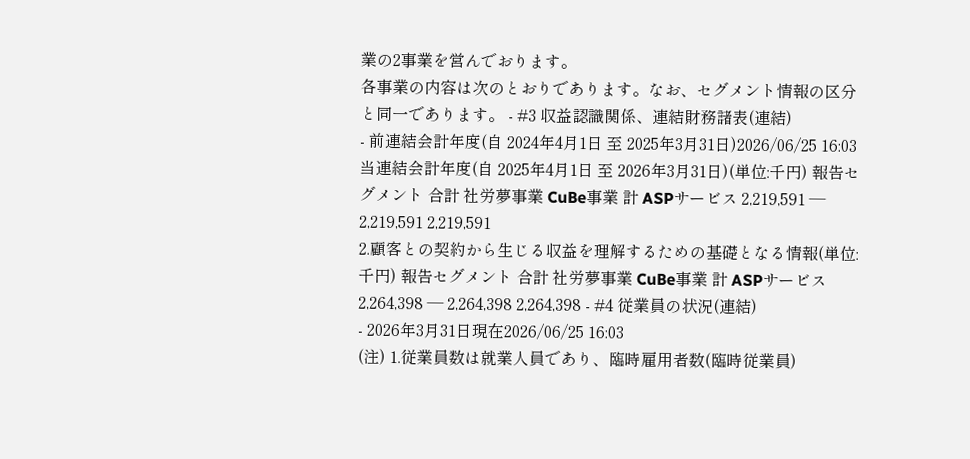業の2事業を営んでおります。
各事業の内容は次のとおりであります。なお、セグメント情報の区分と同一であります。 - #3 収益認識関係、連結財務諸表(連結)
- 前連結会計年度(自 2024年4月1日 至 2025年3月31日)2026/06/25 16:03
当連結会計年度(自 2025年4月1日 至 2026年3月31日)(単位:千円) 報告セグメント 合計 社労夢事業 CuBe事業 計 ASPサービス 2,219,591 ― 2,219,591 2,219,591
2.顧客との契約から生じる収益を理解するための基礎となる情報(単位:千円) 報告セグメント 合計 社労夢事業 CuBe事業 計 ASPサービス 2,264,398 ― 2,264,398 2,264,398 - #4 従業員の状況(連結)
- 2026年3月31日現在2026/06/25 16:03
(注) 1.従業員数は就業人員であり、臨時雇用者数(臨時従業員)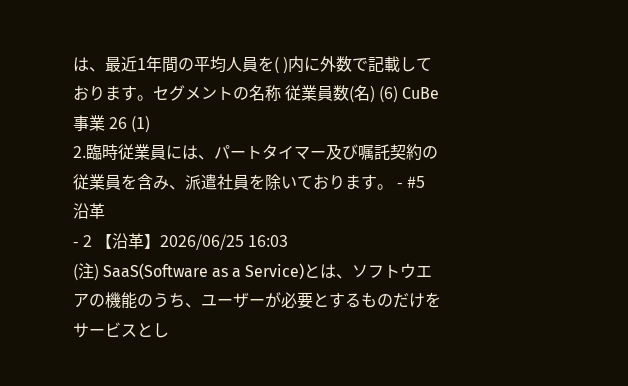は、最近1年間の平均人員を( )内に外数で記載しております。セグメントの名称 従業員数(名) (6) CuBe事業 26 (1)
2.臨時従業員には、パートタイマー及び嘱託契約の従業員を含み、派遣社員を除いております。 - #5 沿革
- 2 【沿革】2026/06/25 16:03
(注) SaaS(Software as a Service)とは、ソフトウエアの機能のうち、ユーザーが必要とするものだけをサービスとし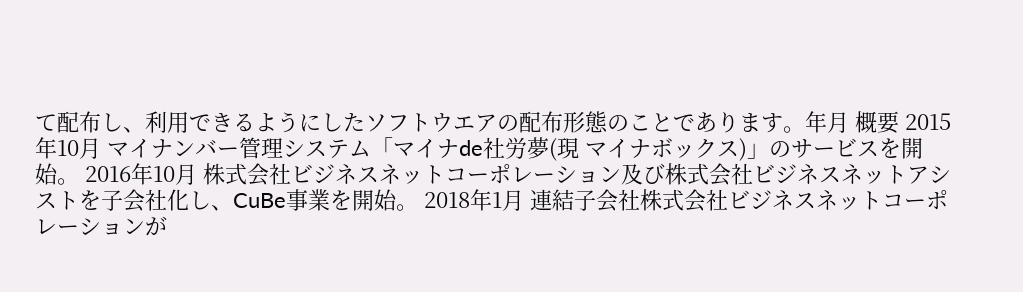て配布し、利用できるようにしたソフトウエアの配布形態のことであります。年月 概要 2015年10月 マイナンバー管理システム「マイナde社労夢(現 マイナボックス)」のサービスを開始。 2016年10月 株式会社ビジネスネットコーポレーション及び株式会社ビジネスネットアシストを子会社化し、CuBe事業を開始。 2018年1月 連結子会社株式会社ビジネスネットコーポレーションが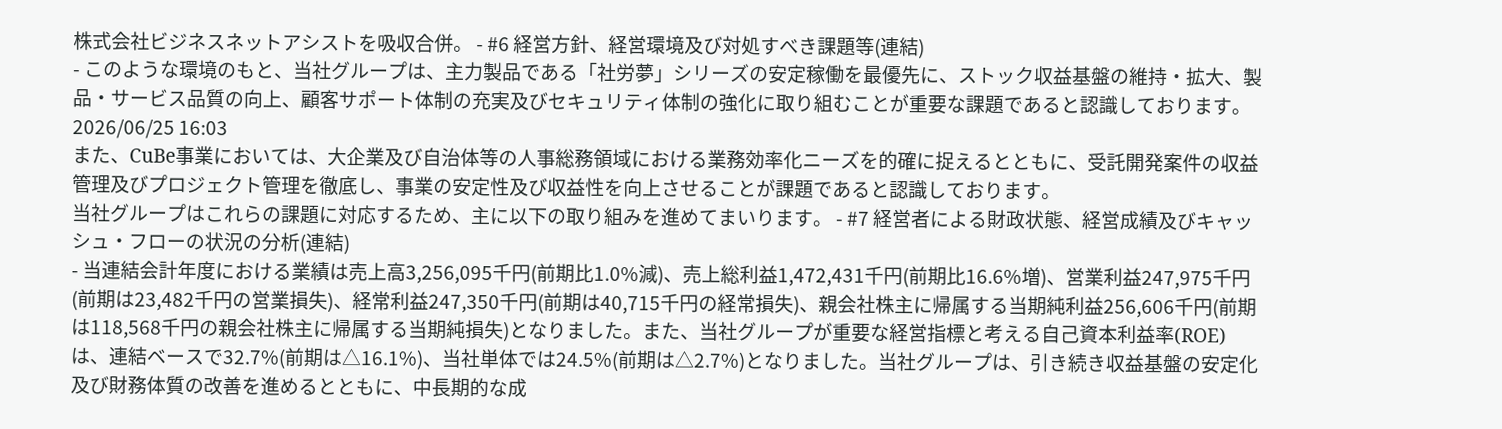株式会社ビジネスネットアシストを吸収合併。 - #6 経営方針、経営環境及び対処すべき課題等(連結)
- このような環境のもと、当社グループは、主力製品である「社労夢」シリーズの安定稼働を最優先に、ストック収益基盤の維持・拡大、製品・サービス品質の向上、顧客サポート体制の充実及びセキュリティ体制の強化に取り組むことが重要な課題であると認識しております。2026/06/25 16:03
また、CuBe事業においては、大企業及び自治体等の人事総務領域における業務効率化ニーズを的確に捉えるとともに、受託開発案件の収益管理及びプロジェクト管理を徹底し、事業の安定性及び収益性を向上させることが課題であると認識しております。
当社グループはこれらの課題に対応するため、主に以下の取り組みを進めてまいります。 - #7 経営者による財政状態、経営成績及びキャッシュ・フローの状況の分析(連結)
- 当連結会計年度における業績は売上高3,256,095千円(前期比1.0%減)、売上総利益1,472,431千円(前期比16.6%増)、営業利益247,975千円(前期は23,482千円の営業損失)、経常利益247,350千円(前期は40,715千円の経常損失)、親会社株主に帰属する当期純利益256,606千円(前期は118,568千円の親会社株主に帰属する当期純損失)となりました。また、当社グループが重要な経営指標と考える自己資本利益率(ROE)は、連結ベースで32.7%(前期は△16.1%)、当社単体では24.5%(前期は△2.7%)となりました。当社グループは、引き続き収益基盤の安定化及び財務体質の改善を進めるとともに、中長期的な成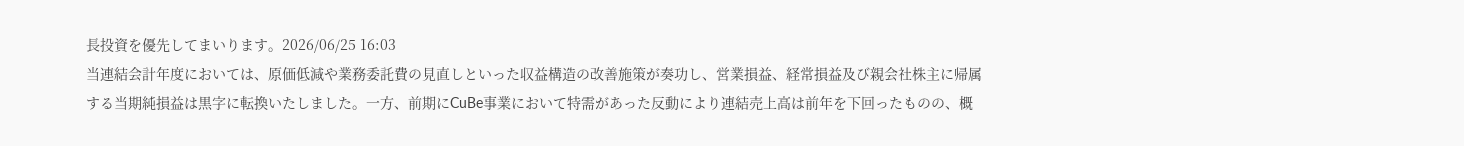長投資を優先してまいります。2026/06/25 16:03
当連結会計年度においては、原価低減や業務委託費の見直しといった収益構造の改善施策が奏功し、営業損益、経常損益及び親会社株主に帰属する当期純損益は黒字に転換いたしました。一方、前期にCuBe事業において特需があった反動により連結売上高は前年を下回ったものの、概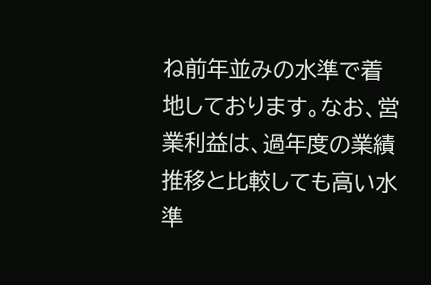ね前年並みの水準で着地しております。なお、営業利益は、過年度の業績推移と比較しても高い水準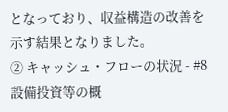となっており、収益構造の改善を示す結果となりました。
② キャッシュ・フローの状況 - #8 設備投資等の概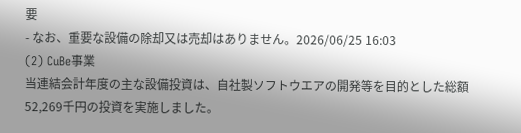要
- なお、重要な設備の除却又は売却はありません。2026/06/25 16:03
(2) CuBe事業
当連結会計年度の主な設備投資は、自社製ソフトウエアの開発等を目的とした総額52,269千円の投資を実施しました。